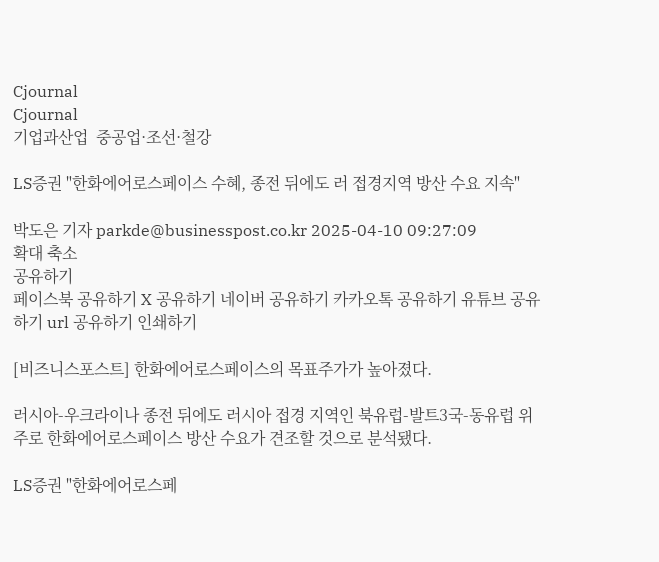Cjournal
Cjournal
기업과산업  중공업·조선·철강

LS증권 "한화에어로스페이스 수혜, 종전 뒤에도 러 접경지역 방산 수요 지속"

박도은 기자 parkde@businesspost.co.kr 2025-04-10 09:27:09
확대 축소
공유하기
페이스북 공유하기 X 공유하기 네이버 공유하기 카카오톡 공유하기 유튜브 공유하기 url 공유하기 인쇄하기

[비즈니스포스트] 한화에어로스페이스의 목표주가가 높아졌다.

러시아-우크라이나 종전 뒤에도 러시아 접경 지역인 북유럽-발트3국-동유럽 위주로 한화에어로스페이스 방산 수요가 견조할 것으로 분석됐다.

LS증권 "한화에어로스페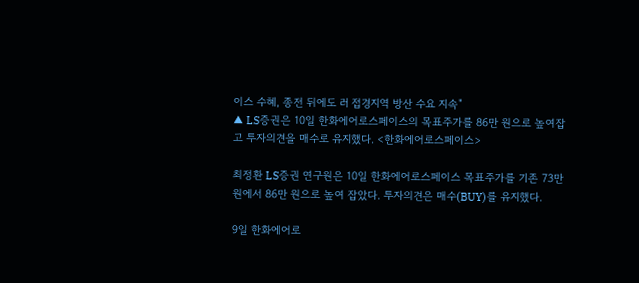이스 수혜, 종전 뒤에도 러 접경지역 방산 수요 지속"
▲ LS증권은 10일 한화에어로스페이스의 목표주가를 86만 원으로 높여잡고 투자의견을 매수로 유지했다. <한화에어로스페이스>

최정환 LS증권 연구원은 10일 한화에어로스페이스 목표주가를 기존 73만 원에서 86만 원으로 높여 잡았다. 투자의견은 매수(BUY)를 유지했다.

9일 한화에어로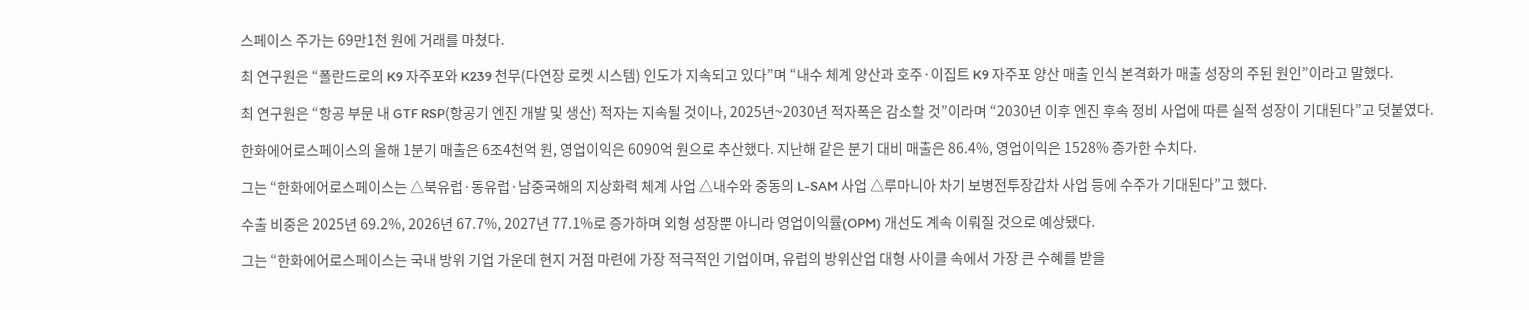스페이스 주가는 69만1천 원에 거래를 마쳤다.

최 연구원은 “폴란드로의 K9 자주포와 K239 천무(다연장 로켓 시스템) 인도가 지속되고 있다”며 “내수 체계 양산과 호주·이집트 K9 자주포 양산 매출 인식 본격화가 매출 성장의 주된 원인”이라고 말했다.

최 연구원은 “항공 부문 내 GTF RSP(항공기 엔진 개발 및 생산) 적자는 지속될 것이나, 2025년~2030년 적자폭은 감소할 것”이라며 “2030년 이후 엔진 후속 정비 사업에 따른 실적 성장이 기대된다”고 덧붙였다.

한화에어로스페이스의 올해 1분기 매출은 6조4천억 원, 영업이익은 6090억 원으로 추산했다. 지난해 같은 분기 대비 매출은 86.4%, 영업이익은 1528% 증가한 수치다.

그는 “한화에어로스페이스는 △북유럽·동유럽·남중국해의 지상화력 체계 사업 △내수와 중동의 L-SAM 사업 △루마니아 차기 보병전투장갑차 사업 등에 수주가 기대된다”고 했다.

수출 비중은 2025년 69.2%, 2026년 67.7%, 2027년 77.1%로 증가하며 외형 성장뿐 아니라 영업이익률(OPM) 개선도 계속 이뤄질 것으로 예상됐다.

그는 “한화에어로스페이스는 국내 방위 기업 가운데 현지 거점 마련에 가장 적극적인 기업이며, 유럽의 방위산업 대형 사이클 속에서 가장 큰 수혜를 받을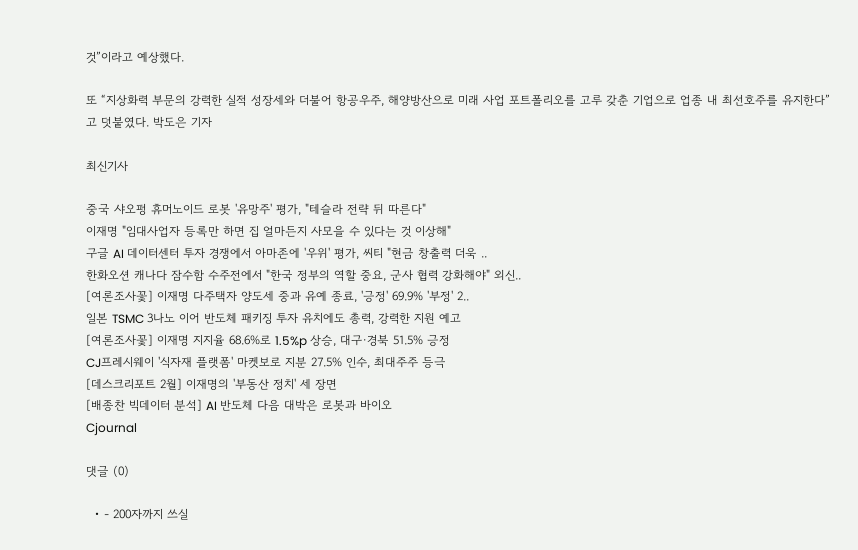것”이라고 예상했다.

또 “지상화력 부문의 강력한 실적 성장세와 더불어 항공우주, 해양방산으로 미래 사업 포트폴리오를 고루 갖춘 기업으로 업종 내 최선호주를 유지한다”고 덧붙였다. 박도은 기자

최신기사

중국 샤오펑 휴머노이드 로봇 '유망주' 평가, "테슬라 전략 뒤 따른다"
이재명 "임대사업자 등록만 하면 집 얼마든지 사모을 수 있다는 것 이상해"
구글 AI 데이터센터 투자 경쟁에서 아마존에 '우위' 평가, 씨티 "현금 창출력 더욱 ..
한화오션 캐나다 잠수함 수주전에서 "한국 정부의 역할 중요, 군사 협력 강화해야" 외신..
[여론조사꽃] 이재명 다주택자 양도세 중과 유예 종료, '긍정' 69.9% '부정' 2..
일본 TSMC 3나노 이어 반도체 패키징 투자 유치에도 총력, 강력한 지원 예고
[여론조사꽃] 이재명 지지율 68.6%로 1.5%p 상승, 대구·경북 51.5% 긍정
CJ프레시웨이 '식자재 플랫폼' 마켓보로 지분 27.5% 인수, 최대주주 등극
[데스크리포트 2월] 이재명의 '부동산 정치' 세 장면
[배종찬 빅데이터 분석] AI 반도체 다음 대박은 로봇과 바이오
Cjournal

댓글 (0)

  • - 200자까지 쓰실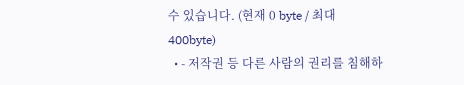수 있습니다. (현재 0 byte / 최대 400byte)
  • - 저작권 등 다른 사람의 권리를 침해하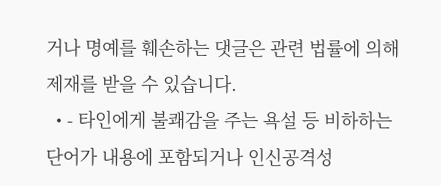거나 명예를 훼손하는 댓글은 관련 법률에 의해 제재를 받을 수 있습니다.
  • - 타인에게 불쾌감을 주는 욕설 등 비하하는 단어가 내용에 포함되거나 인신공격성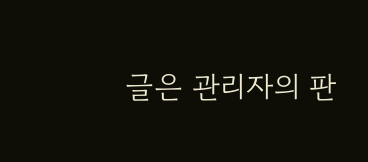글은 관리자의 판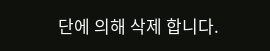단에 의해 삭제 합니다.